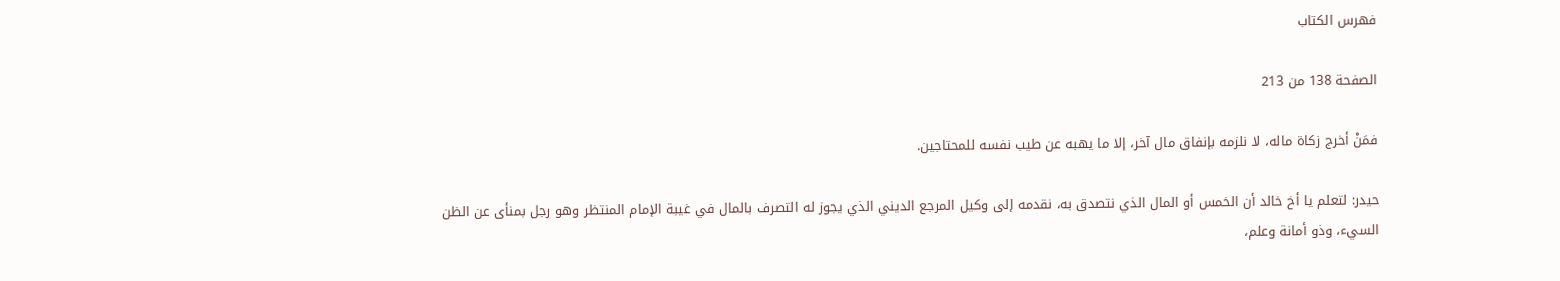فهرس الكتاب

الصفحة 138 من 213

فمَنْ أخرج زكاة ماله، لا نلزمه بإنفاق مال آخر، إلا ما يهبه عن طيب نفسه للمحتاجين.

حيدر: لتعلم يا أخ خالد أن الخمس أو المال الذي نتصدق به، نقدمه إلى وكيل المرجع الديني الذي يجوز له التصرف بالمال في غيبة الإمام المنتظر وهو رجل بمنأى عن الظن السيء، وذو أمانة وعلم،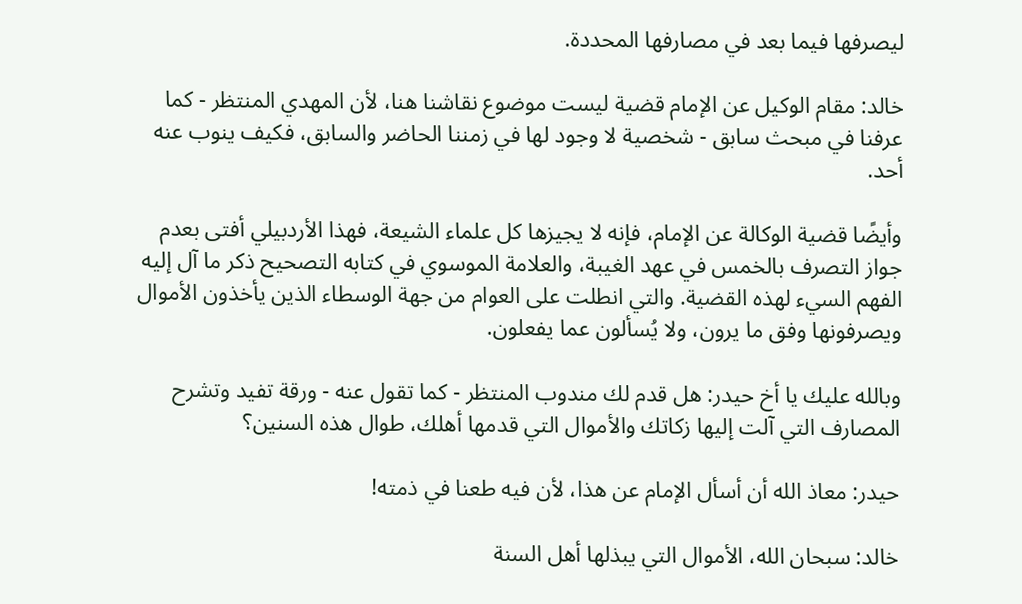ليصرفها فيما بعد في مصارفها المحددة.

خالد: مقام الوكيل عن الإمام قضية ليست موضوع نقاشنا هنا، لأن المهدي المنتظر - كما عرفنا في مبحث سابق - شخصية لا وجود لها في زمننا الحاضر والسابق، فكيف ينوب عنه أحد.

وأيضًا قضية الوكالة عن الإمام، فإنه لا يجيزها كل علماء الشيعة، فهذا الأردبيلي أفتى بعدم جواز التصرف بالخمس في عهد الغيبة، والعلامة الموسوي في كتابه التصحيح ذكر ما آل إليه الفهم السيء لهذه القضية. والتي انطلت على العوام من جهة الوسطاء الذين يأخذون الأموال ويصرفونها وفق ما يرون، ولا يُسألون عما يفعلون.

وبالله عليك يا أخ حيدر: هل قدم لك مندوب المنتظر - كما تقول عنه - ورقة تفيد وتشرح المصارف التي آلت إليها زكاتك والأموال التي قدمها أهلك، طوال هذه السنين؟

حيدر: معاذ الله أن أسأل الإمام عن هذا، لأن فيه طعنا في ذمته!

خالد: سبحان الله، الأموال التي يبذلها أهل السنة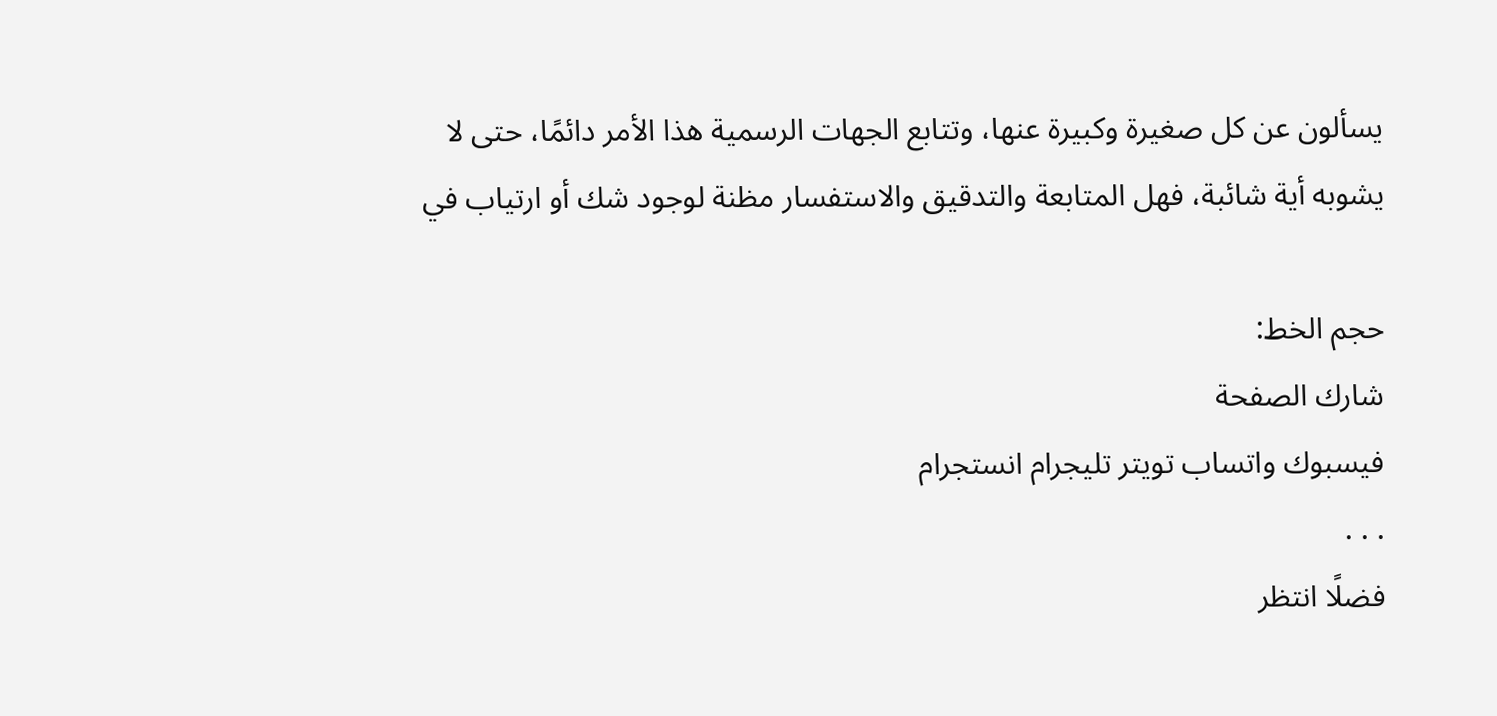يسألون عن كل صغيرة وكبيرة عنها، وتتابع الجهات الرسمية هذا الأمر دائمًا، حتى لا يشوبه أية شائبة، فهل المتابعة والتدقيق والاستفسار مظنة لوجود شك أو ارتياب في

حجم الخط:
شارك الصفحة
فيسبوك واتساب تويتر تليجرام انستجرام
. . .
فضلًا انتظر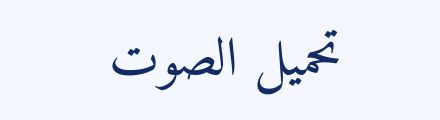تحميل الصوت